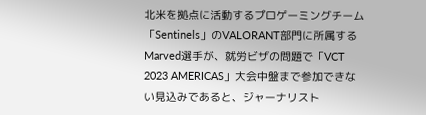北米を拠点に活動するプロゲーミングチーム「Sentinels」のVALORANT部門に所属するMarved選手が、就労ビザの問題で「VCT 2023 AMERICAS」大会中盤まで参加できない見込みであると、ジャーナリスト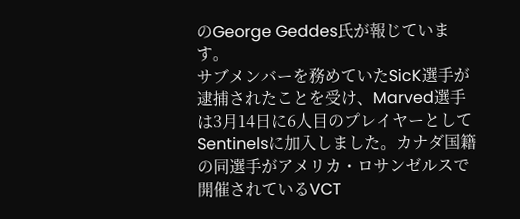のGeorge Geddes氏が報じています。
サブメンバーを務めていたSicK選手が逮捕されたことを受け、Marved選手は3月14日に6人目のプレイヤーとしてSentinelsに加入しました。カナダ国籍の同選手がアメリカ・ロサンゼルスで開催されているVCT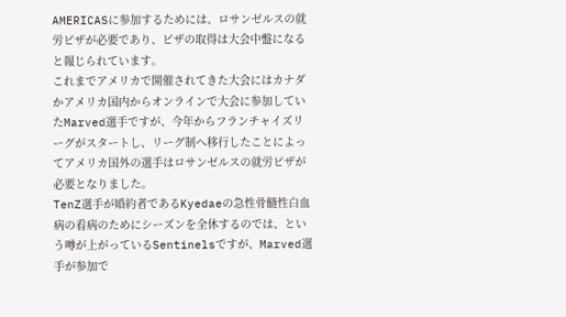AMERICASに参加するためには、ロサンゼルスの就労ビザが必要であり、ビザの取得は大会中盤になると報じられています。
これまでアメリカで開催されてきた大会にはカナダかアメリカ国内からオンラインで大会に参加していたMarved選手ですが、今年からフランチャイズリーグがスタートし、リーグ制へ移行したことによってアメリカ国外の選手はロサンゼルスの就労ビザが必要となりました。
TenZ選手が婚約者であるKyedaeの急性骨髄性白血病の看病のためにシーズンを全休するのでは、という噂が上がっているSentinelsですが、Marved選手が参加で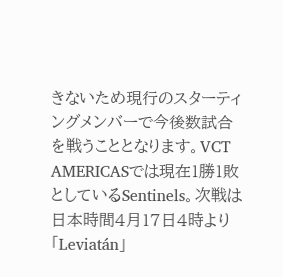きないため現行のスターティングメンバーで今後数試合を戦うこととなります。VCT AMERICASでは現在1勝1敗としているSentinels。次戦は日本時間4月17日4時より「Leviatán」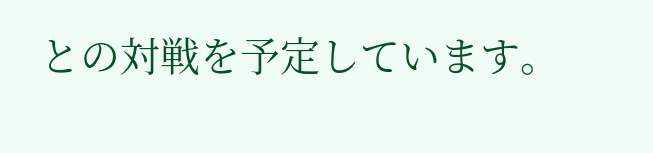との対戦を予定しています。